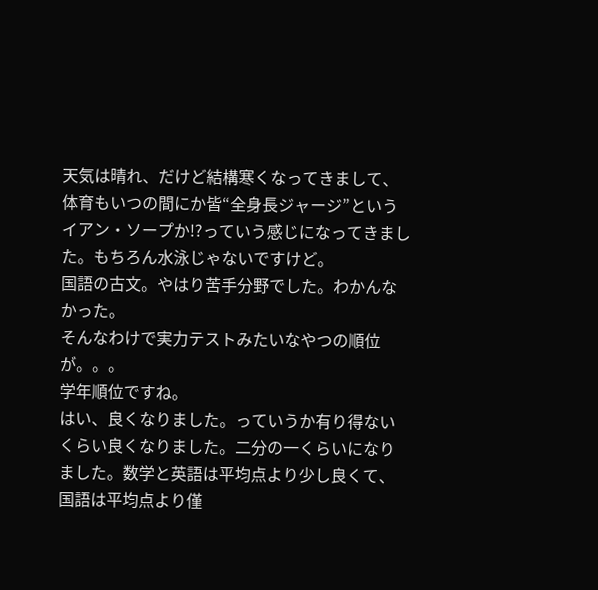天気は晴れ、だけど結構寒くなってきまして、体育もいつの間にか皆“全身長ジャージ”というイアン・ソープか!?っていう感じになってきました。もちろん水泳じゃないですけど。
国語の古文。やはり苦手分野でした。わかんなかった。
そんなわけで実力テストみたいなやつの順位が。。。
学年順位ですね。
はい、良くなりました。っていうか有り得ないくらい良くなりました。二分の一くらいになりました。数学と英語は平均点より少し良くて、国語は平均点より僅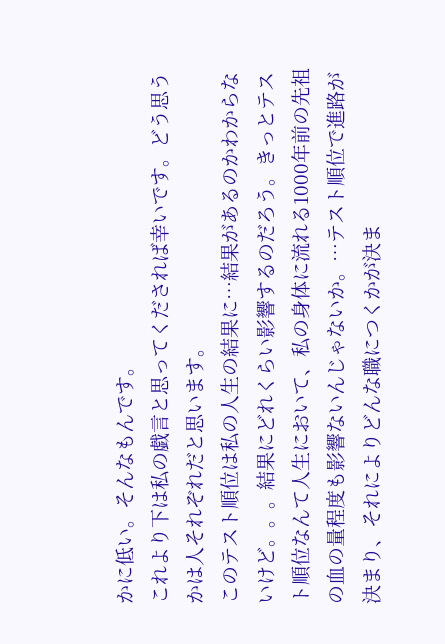かに低い。そんなもんです。
これより下は私の戯言と思ってくだされば幸いです。どう思うかは人それぞれだと思います。
このテスト順位は私の人生の結果に…結果があるのかわからないけど。。。結果にどれくらい影響するのだろう。きっとテスト順位なんて人生において、私の身体に流れる1000年前の先祖の血の量程度も影響ないんじゃないか。…テスト順位で進路が決まり、それによりどんな職につくかが決ま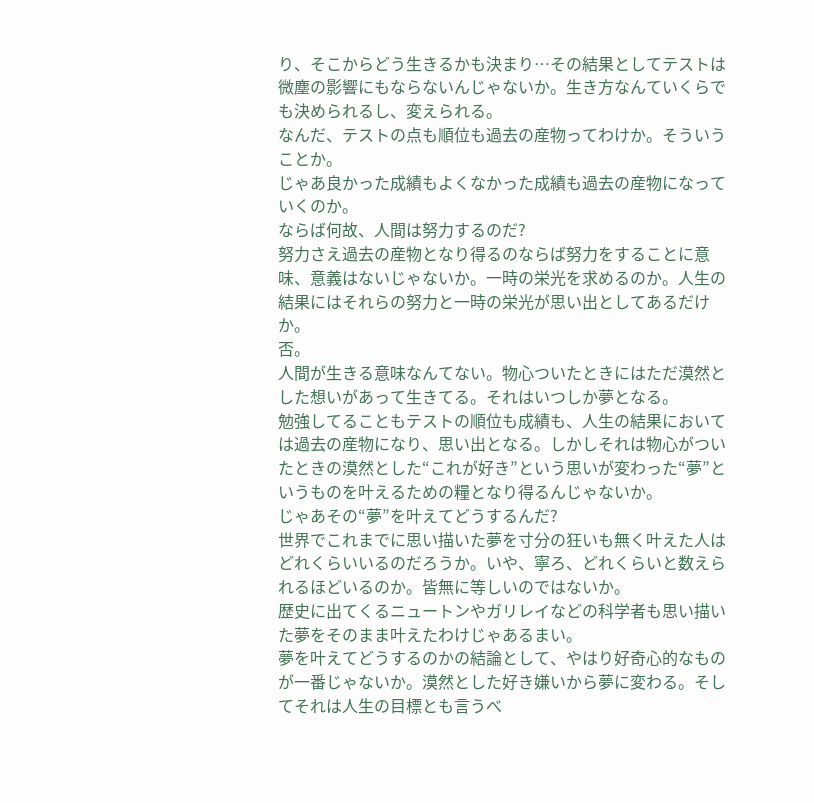り、そこからどう生きるかも決まり…その結果としてテストは微塵の影響にもならないんじゃないか。生き方なんていくらでも決められるし、変えられる。
なんだ、テストの点も順位も過去の産物ってわけか。そういうことか。
じゃあ良かった成績もよくなかった成績も過去の産物になっていくのか。
ならば何故、人間は努力するのだ?
努力さえ過去の産物となり得るのならば努力をすることに意味、意義はないじゃないか。一時の栄光を求めるのか。人生の結果にはそれらの努力と一時の栄光が思い出としてあるだけか。
否。
人間が生きる意味なんてない。物心ついたときにはただ漠然とした想いがあって生きてる。それはいつしか夢となる。
勉強してることもテストの順位も成績も、人生の結果においては過去の産物になり、思い出となる。しかしそれは物心がついたときの漠然とした“これが好き”という思いが変わった“夢”というものを叶えるための糧となり得るんじゃないか。
じゃあその“夢”を叶えてどうするんだ?
世界でこれまでに思い描いた夢を寸分の狂いも無く叶えた人はどれくらいいるのだろうか。いや、寧ろ、どれくらいと数えられるほどいるのか。皆無に等しいのではないか。
歴史に出てくるニュートンやガリレイなどの科学者も思い描いた夢をそのまま叶えたわけじゃあるまい。
夢を叶えてどうするのかの結論として、やはり好奇心的なものが一番じゃないか。漠然とした好き嫌いから夢に変わる。そしてそれは人生の目標とも言うべ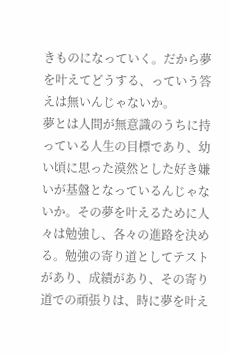きものになっていく。だから夢を叶えてどうする、っていう答えは無いんじゃないか。
夢とは人間が無意識のうちに持っている人生の目標であり、幼い頃に思った漠然とした好き嫌いが基盤となっているんじゃないか。その夢を叶えるために人々は勉強し、各々の進路を決める。勉強の寄り道としてテストがあり、成績があり、その寄り道での頑張りは、時に夢を叶え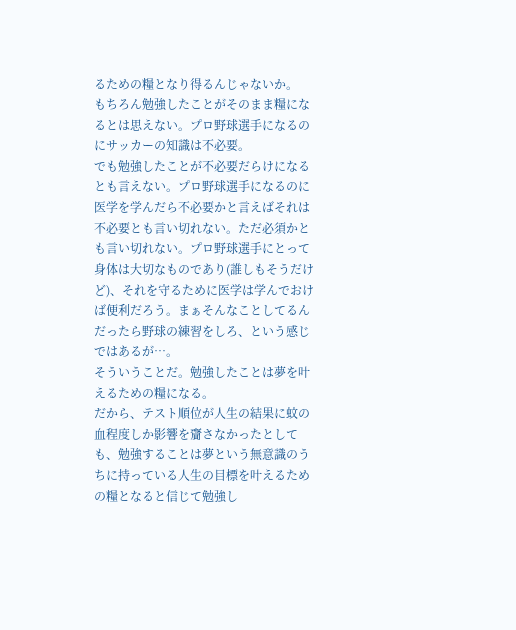るための糧となり得るんじゃないか。
もちろん勉強したことがそのまま糧になるとは思えない。プロ野球選手になるのにサッカーの知識は不必要。
でも勉強したことが不必要だらけになるとも言えない。プロ野球選手になるのに医学を学んだら不必要かと言えばそれは不必要とも言い切れない。ただ必須かとも言い切れない。プロ野球選手にとって身体は大切なものであり(誰しもそうだけど)、それを守るために医学は学んでおけば便利だろう。まぁそんなことしてるんだったら野球の練習をしろ、という感じではあるが…。
そういうことだ。勉強したことは夢を叶えるための糧になる。
だから、テスト順位が人生の結果に蚊の血程度しか影響を齎さなかったとしても、勉強することは夢という無意識のうちに持っている人生の目標を叶えるための糧となると信じて勉強し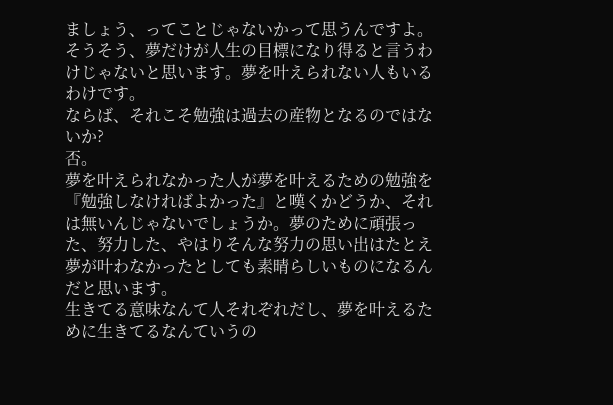ましょう、ってことじゃないかって思うんですよ。
そうそう、夢だけが人生の目標になり得ると言うわけじゃないと思います。夢を叶えられない人もいるわけです。
ならば、それこそ勉強は過去の産物となるのではないか?
否。
夢を叶えられなかった人が夢を叶えるための勉強を『勉強しなければよかった』と嘆くかどうか、それは無いんじゃないでしょうか。夢のために頑張った、努力した、やはりそんな努力の思い出はたとえ夢が叶わなかったとしても素晴らしいものになるんだと思います。
生きてる意味なんて人それぞれだし、夢を叶えるために生きてるなんていうの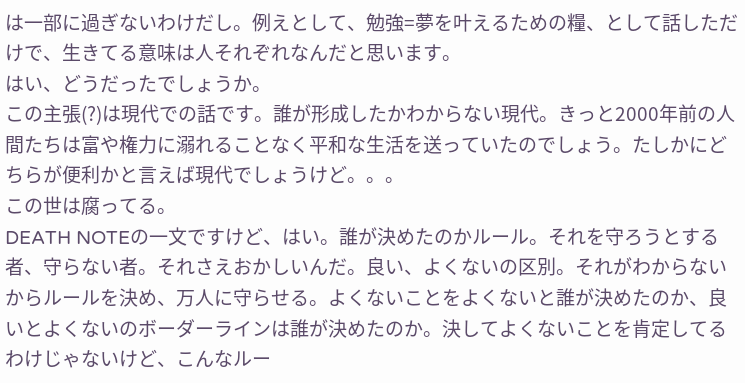は一部に過ぎないわけだし。例えとして、勉強=夢を叶えるための糧、として話しただけで、生きてる意味は人それぞれなんだと思います。
はい、どうだったでしょうか。
この主張(?)は現代での話です。誰が形成したかわからない現代。きっと2000年前の人間たちは富や権力に溺れることなく平和な生活を送っていたのでしょう。たしかにどちらが便利かと言えば現代でしょうけど。。。
この世は腐ってる。
DEATH NOTEの一文ですけど、はい。誰が決めたのかルール。それを守ろうとする者、守らない者。それさえおかしいんだ。良い、よくないの区別。それがわからないからルールを決め、万人に守らせる。よくないことをよくないと誰が決めたのか、良いとよくないのボーダーラインは誰が決めたのか。決してよくないことを肯定してるわけじゃないけど、こんなルー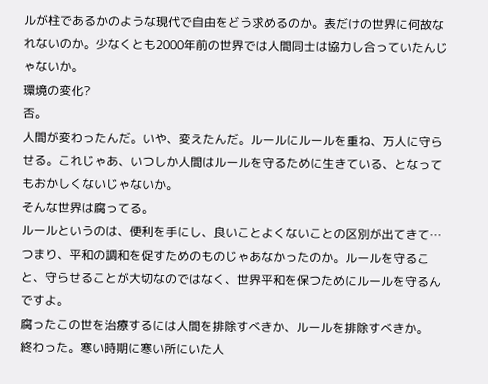ルが柱であるかのような現代で自由をどう求めるのか。表だけの世界に何故なれないのか。少なくとも2000年前の世界では人間同士は協力し合っていたんじゃないか。
環境の変化?
否。
人間が変わったんだ。いや、変えたんだ。ルールにルールを重ね、万人に守らせる。これじゃあ、いつしか人間はルールを守るために生きている、となってもおかしくないじゃないか。
そんな世界は腐ってる。
ルールというのは、便利を手にし、良いことよくないことの区別が出てきて…つまり、平和の調和を促すためのものじゃあなかったのか。ルールを守ること、守らせることが大切なのではなく、世界平和を保つためにルールを守るんですよ。
腐ったこの世を治療するには人間を排除すべきか、ルールを排除すべきか。
終わった。寒い時期に寒い所にいた人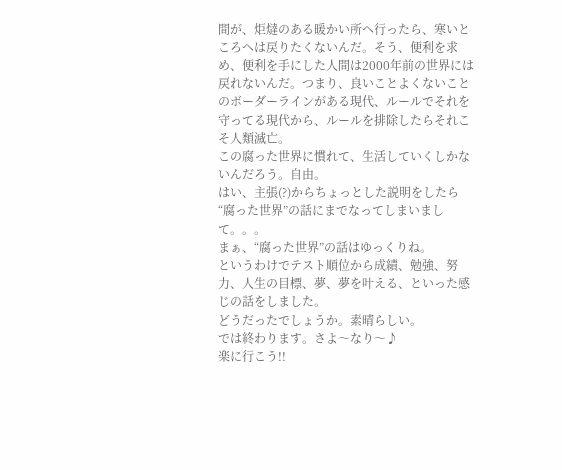間が、炬燵のある暖かい所へ行ったら、寒いところへは戻りたくないんだ。そう、便利を求め、便利を手にした人間は2000年前の世界には戻れないんだ。つまり、良いことよくないことのボーダーラインがある現代、ルールでそれを守ってる現代から、ルールを排除したらそれこそ人類滅亡。
この腐った世界に慣れて、生活していくしかないんだろう。自由。
はい、主張(?)からちょっとした説明をしたら“腐った世界”の話にまでなってしまいまして。。。
まぁ、“腐った世界”の話はゆっくりね。
というわけでテスト順位から成績、勉強、努力、人生の目標、夢、夢を叶える、といった感じの話をしました。
どうだったでしょうか。素晴らしい。
では終わります。さよ〜なり〜♪
楽に行こう!!